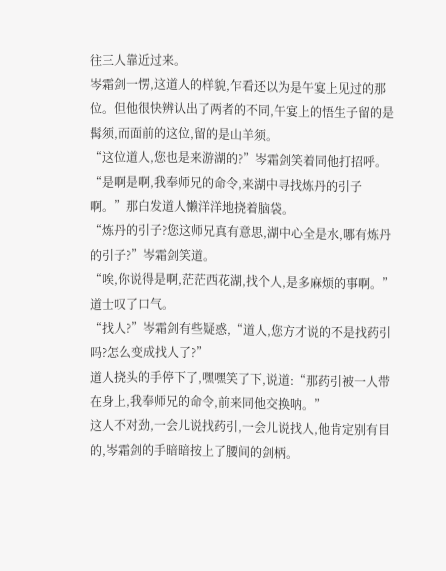往三人靠近过来。
岑霜剑一愣,这道人的样貌,乍看还以为是午宴上见过的那位。但他很快辨认出了两者的不同,午宴上的悟生子留的是髯须,而面前的这位,留的是山羊须。
“这位道人,您也是来游湖的?”岑霜剑笑着同他打招呼。
“是啊是啊,我奉师兄的命令,来湖中寻找炼丹的引子啊。”那白发道人懒洋洋地挠着脑袋。
“炼丹的引子?您这师兄真有意思,湖中心全是水,哪有炼丹的引子?”岑霜剑笑道。
“唉,你说得是啊,茫茫西花湖,找个人,是多麻烦的事啊。”道士叹了口气。
“找人?”岑霜剑有些疑惑,“道人,您方才说的不是找药引吗?怎么变成找人了?”
道人挠头的手停下了,嘿嘿笑了下,说道:“那药引被一人带在身上,我奉师兄的命令,前来同他交换呐。”
这人不对劲,一会儿说找药引,一会儿说找人,他肯定别有目的,岑霜剑的手暗暗按上了腰间的剑柄。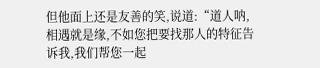但他面上还是友善的笑,说道:“道人呐,相遇就是缘,不如您把要找那人的特征告诉我,我们帮您一起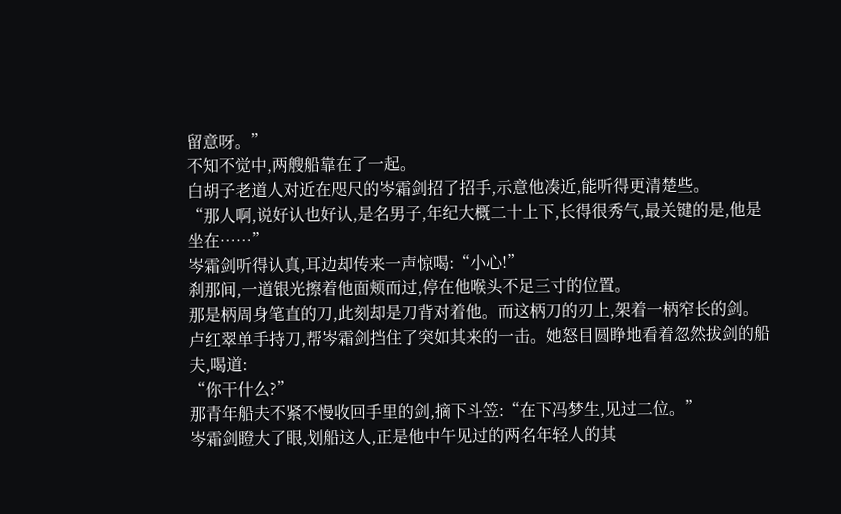留意呀。”
不知不觉中,两艘船靠在了一起。
白胡子老道人对近在咫尺的岑霜剑招了招手,示意他凑近,能听得更清楚些。
“那人啊,说好认也好认,是名男子,年纪大概二十上下,长得很秀气,最关键的是,他是坐在……”
岑霜剑听得认真,耳边却传来一声惊喝:“小心!”
刹那间,一道银光擦着他面颊而过,停在他喉头不足三寸的位置。
那是柄周身笔直的刀,此刻却是刀背对着他。而这柄刀的刃上,架着一柄窄长的剑。
卢红翠单手持刀,帮岑霜剑挡住了突如其来的一击。她怒目圆睁地看着忽然拔剑的船夫,喝道:
“你干什么?”
那青年船夫不紧不慢收回手里的剑,摘下斗笠:“在下冯梦生,见过二位。”
岑霜剑瞪大了眼,划船这人,正是他中午见过的两名年轻人的其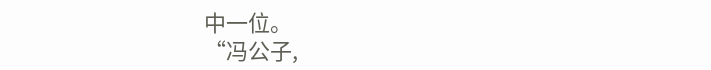中一位。
“冯公子,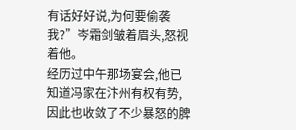有话好好说,为何要偷袭我?”岑霜剑皱着眉头,怒视着他。
经历过中午那场宴会,他已知道冯家在汴州有权有势,因此也收敛了不少暴怒的脾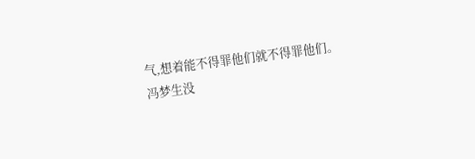气,想着能不得罪他们就不得罪他们。
冯梦生没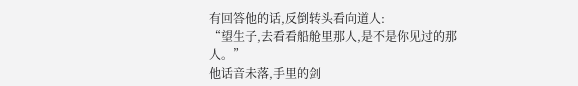有回答他的话,反倒转头看向道人:
“望生子,去看看船舱里那人,是不是你见过的那人。”
他话音未落,手里的剑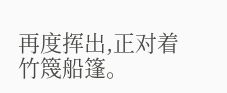再度挥出,正对着竹篾船篷。